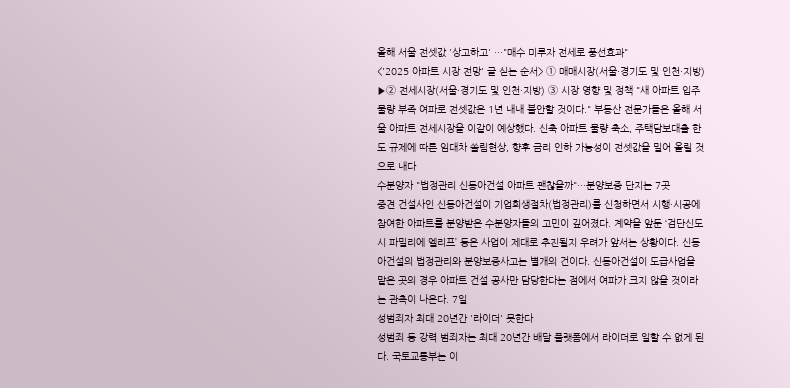올해 서울 전셋값 '상고하고' …"매수 미루자 전세로 풍선효과"
<'2025 아파트 시장 전망' 글 싣는 순서> ① 매매시장(서울·경기도 및 인천·지방) ▶② 전세시장(서울·경기도 및 인천·지방) ③ 시장 영향 및 정책 "새 아파트 입주물량 부족 여파로 전셋값은 1년 내내 불안할 것이다." 부동산 전문가들은 올해 서울 아파트 전세시장을 이같이 예상했다. 신축 아파트 물량 축소, 주택담보대출 한도 규제에 따른 임대차 쏠림현상, 향후 금리 인하 가능성이 전셋값을 밀어 올릴 것으로 내다
수분양자 "법정관리 신동아건설 아파트 괜찮을까"…분양보증 단지는 7곳
중견 건설사인 신동아건설이 기업회생절차(법정관리)를 신청하면서 시행·시공에 참여한 아파트를 분양받은 수분양자들의 고민이 깊어졌다. 계약을 앞둔 ‘검단신도시 파밀리에 엘리프’ 등은 사업이 제대로 추진될지 우려가 앞서는 상황이다. 신동아건설의 법정관리와 분양보증사고는 별개의 건이다. 신동아건설이 도급사업을 맡은 곳의 경우 아파트 건설 공사만 담당한다는 점에서 여파가 크지 않을 것이라는 관측이 나온다. 7일
성범죄자 최대 20년간 '라이더' 못한다
성범죄 등 강력 범죄자는 최대 20년간 배달 플랫폼에서 라이더로 일할 수 없게 된다. 국토교통부는 이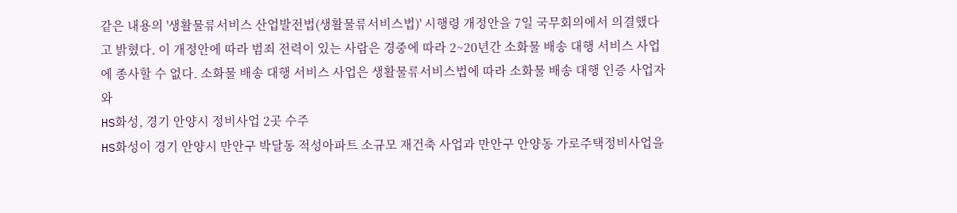같은 내용의 '생활물류서비스 산업발전법(생활물류서비스법)' 시행령 개정안을 7일 국무회의에서 의결했다고 밝혔다. 이 개정안에 따라 범죄 전력이 있는 사람은 경중에 따라 2~20년간 소화물 배송 대행 서비스 사업에 종사할 수 없다. 소화물 배송 대행 서비스 사업은 생활물류서비스법에 따라 소화물 배송 대행 인증 사업자와
HS화성, 경기 안양시 정비사업 2곳 수주
HS화성이 경기 안양시 만안구 박달동 적성아파트 소규모 재건축 사업과 만안구 안양동 가로주택정비사업을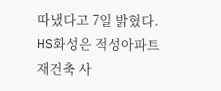따냈다고 7일 밝혔다. HS화성은 적성아파트 재건축 사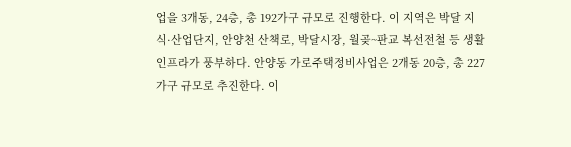업을 3개동, 24층, 총 192가구 규모로 진행한다. 이 지역은 박달 지식·산업단지, 안양천 산책로, 박달시장, 월곶~판교 복선전철 등 생활 인프라가 풍부하다. 안양동 가로주택정비사업은 2개동 20층, 총 227가구 규모로 추진한다. 이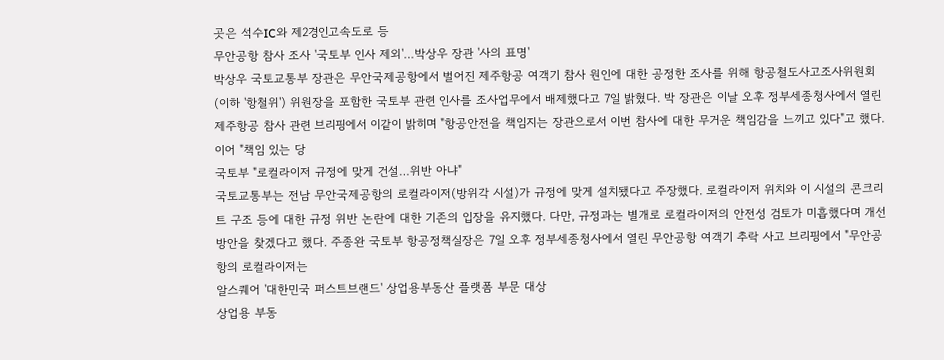곳은 석수IC와 제2경인고속도로 등
무안공항 참사 조사 '국토부 인사 제외'…박상우 장관 '사의 표명'
박상우 국토교통부 장관은 무안국제공항에서 벌어진 제주항공 여객기 참사 원인에 대한 공정한 조사를 위해 항공철도사고조사위원회(이하 '항철위') 위원장을 포함한 국토부 관련 인사를 조사업무에서 배제했다고 7일 밝혔다. 박 장관은 이날 오후 정부세종청사에서 열린 제주항공 참사 관련 브리핑에서 이같이 밝히며 "항공안전을 책임지는 장관으로서 이번 참사에 대한 무거운 책임감을 느끼고 있다"고 했다. 이어 "책임 있는 당
국토부 "로컬라이저 규정에 맞게 건설…위반 아냐"
국토교통부는 전남 무안국제공항의 로컬라이저(방위각 시설)가 규정에 맞게 설치됐다고 주장했다. 로컬라이저 위치와 이 시설의 콘크리트 구조 등에 대한 규정 위반 논란에 대한 기존의 입장을 유지했다. 다만, 규정과는 별개로 로컬라이저의 안전성 검토가 미흡했다며 개선 방안을 찾겠다고 했다. 주종완 국토부 항공정책실장은 7일 오후 정부세종청사에서 열린 무안공항 여객기 추락 사고 브리핑에서 "무안공항의 로컬라이저는
알스퀘어 '대한민국 퍼스트브랜드' 상업용부동산 플랫폼 부문 대상
상업용 부동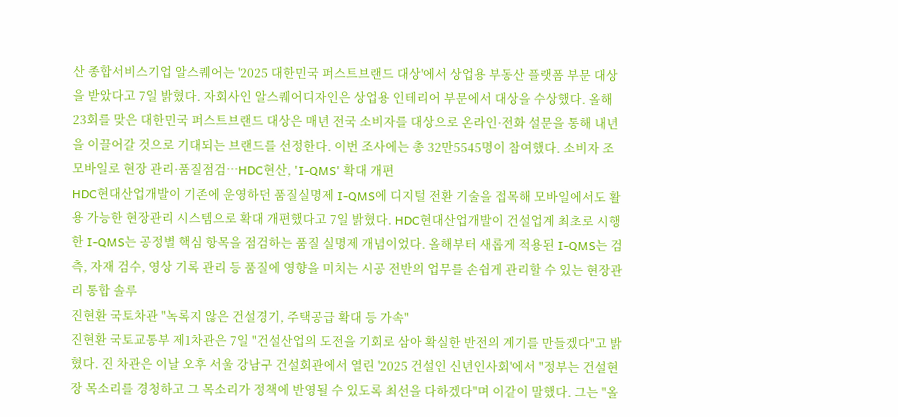산 종합서비스기업 알스퀘어는 '2025 대한민국 퍼스트브랜드 대상'에서 상업용 부동산 플랫폼 부문 대상을 받았다고 7일 밝혔다. 자회사인 알스퀘어디자인은 상업용 인테리어 부문에서 대상을 수상했다. 올해 23회를 맞은 대한민국 퍼스트브랜드 대상은 매년 전국 소비자를 대상으로 온라인·전화 설문을 통해 내년을 이끌어갈 것으로 기대되는 브랜드를 선정한다. 이번 조사에는 총 32만5545명이 참여했다. 소비자 조
모바일로 현장 관리·품질점검…HDC현산, 'I-QMS' 확대 개편
HDC현대산업개발이 기존에 운영하던 품질실명제 I-QMS에 디지털 전환 기술을 접목해 모바일에서도 활용 가능한 현장관리 시스템으로 확대 개편했다고 7일 밝혔다. HDC현대산업개발이 건설업계 최초로 시행한 I-QMS는 공정별 핵심 항목을 점검하는 품질 실명제 개념이었다. 올해부터 새롭게 적용된 I-QMS는 검측, 자재 검수, 영상 기록 관리 등 품질에 영향을 미치는 시공 전반의 업무를 손쉽게 관리할 수 있는 현장관리 통합 솔루
진현환 국토차관 "녹록지 않은 건설경기, 주택공급 확대 등 가속"
진현환 국토교통부 제1차관은 7일 "건설산업의 도전을 기회로 삼아 확실한 반전의 계기를 만들겠다"고 밝혔다. 진 차관은 이날 오후 서울 강남구 건설회관에서 열린 '2025 건설인 신년인사회'에서 "정부는 건설현장 목소리를 경청하고 그 목소리가 정책에 반영될 수 있도록 최선을 다하겠다"며 이같이 말했다. 그는 "올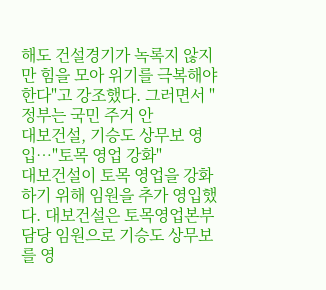해도 건설경기가 녹록지 않지만 힘을 모아 위기를 극복해야 한다"고 강조했다. 그러면서 "정부는 국민 주거 안
대보건설, 기승도 상무보 영입…"토목 영업 강화"
대보건설이 토목 영업을 강화하기 위해 임원을 추가 영입했다. 대보건설은 토목영업본부 담당 임원으로 기승도 상무보를 영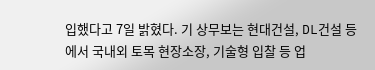입했다고 7일 밝혔다. 기 상무보는 현대건설, DL건설 등에서 국내외 토목 현장소장, 기술형 입찰 등 업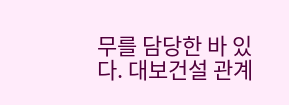무를 담당한 바 있다. 대보건설 관계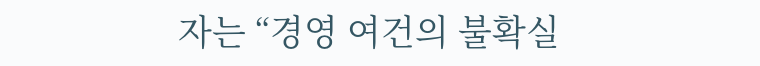자는 “경영 여건의 불확실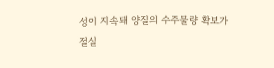성이 지속돼 양질의 수주물량 확보가 절실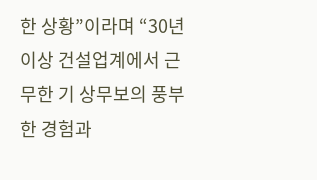한 상황”이라며 “30년 이상 건설업계에서 근무한 기 상무보의 풍부한 경험과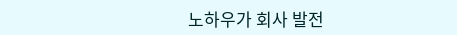노하우가 회사 발전